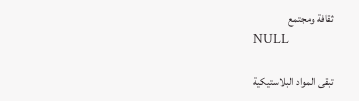ثقافة ومجتمع
NULL

تبقى المواد البلاستيكية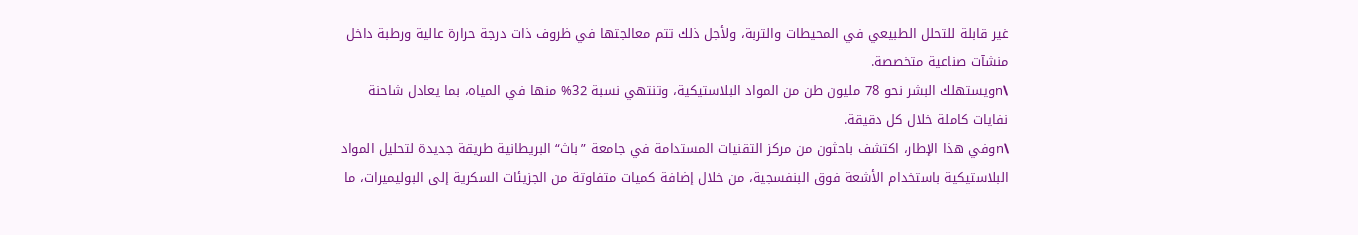غير قابلة للتحلل الطبيعي في المحيطات والتربة، ولأجل ذلك تتم معالجتها في ظروف ذات درجة حرارة عالية ورطبة داخل منشآت صناعية متخصصة.
\nويستهلك البشر نحو 78 مليون طن من المواد البلاستيكية، وتنتهي نسبة 32% منها في المياه، بما يعادل شاحنة نفايات كاملة خلال كل دقيقة.
\nوفي هذا الإطار، اكتشف باحثون من مركز التقنيات المستدامة في جامعة ”باث“ البريطانية طريقة جديدة لتحليل المواد البلاستيكية باستخدام الأشعة فوق البنفسجية، من خلال إضافة كميات متفاوتة من الجزيئات السكرية إلى البوليميرات، ما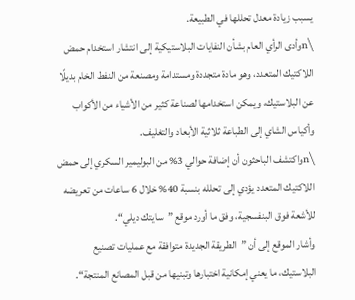يسبب زيادة معدل تحللها في الطبيعة.
\nوأدى الرأي العام بشأن النفايات البلاستيكية إلى انتشار استخدام حمض اللاكتيك المتعدد، وهو مادة متجددة ومستدامة ومصنعة من النفط الخام بديلًا عن البلاستيك، ويمكن استخدامها لصناعة كثير من الأشياء من الأكواب وأكياس الشاي إلى الطباعة ثلاثية الأبعاد والتغليف.
\nواكتشف الباحثون أن إضافة حوالي 3% من البوليمير السكري إلى حمض اللاكتيك المتعدد يؤدي إلى تحلله بنسبة 40% خلال 6 ساعات من تعريضه للأشعة فوق البنفسجية، وفق ما أورد موقع ”سايتك ديلي“.
وأشار الموقع إلى أن ”الطريقة الجديدة متوافقة مع عمليات تصنيع البلاستيك، ما يعني إمكانية اختبارها وتبنيها من قبل المصانع المنتجة“.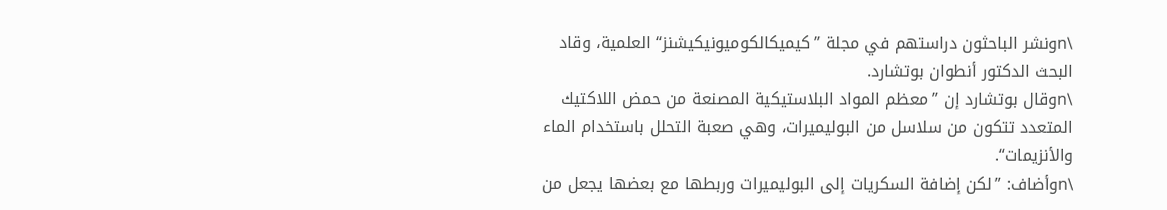\nونشر الباحثون دراستهم في مجلة ”كيميكالكوميونيكيشنز“ العلمية، وقاد البحث الدكتور أنطوان بوتشارد.
\nوقال بوتشارد إن ”معظم المواد البلاستيكية المصنعة من حمض اللاكتيك المتعدد تتكون من سلاسل من البوليميرات، وهي صعبة التحلل باستخدام الماء والأنزيمات“.
\nوأضاف: ”لكن إضافة السكريات إلى البوليميرات وربطها مع بعضها يجعل من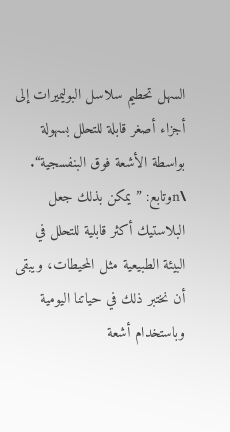السهل تحطيم سلاسل البوليميرات إلى أجزاء أصغر قابلة للتحلل بسهولة بواسطة الأشعة فوق البنفسجية“.
\nوتابع: ”يمكن بذلك جعل البلاستيك أكثر قابلية للتحلل في البيئة الطبيعية مثل المحيطات، ويبقى أن نختبر ذلك في حياتنا اليومية وباستخدام أشعة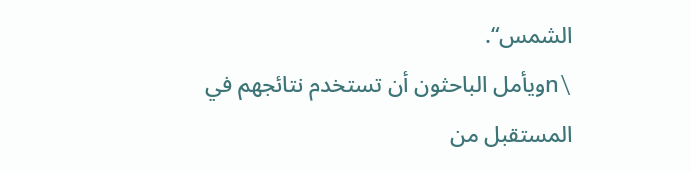الشمس“.
\nويأمل الباحثون أن تستخدم نتائجهم في المستقبل من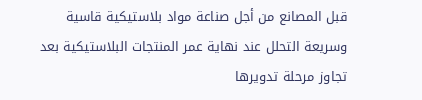قبل المصانع من أجل صناعة مواد بلاستيكية قاسية وسريعة التحلل عند نهاية عمر المنتجات البلاستيكية بعد تجاوز مرحلة تدويرها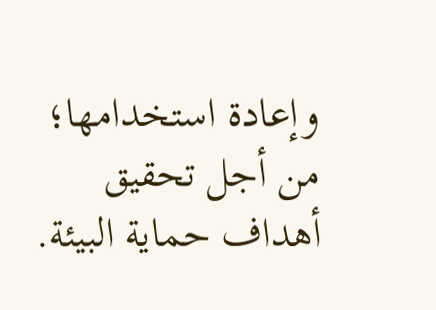وإعادة استخدامها؛ من أجل تحقيق أهداف حماية البيئة.